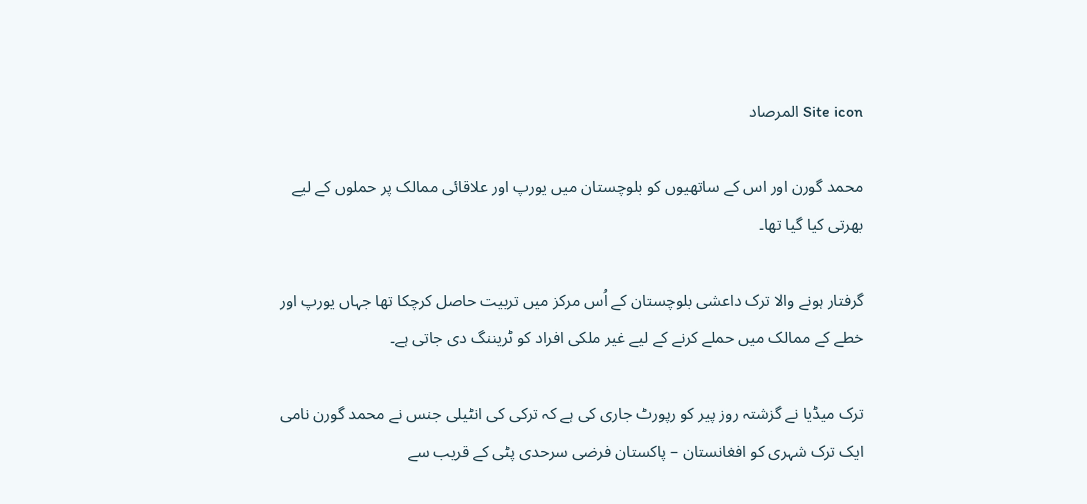Site icon المرصاد

محمد گورن اور اس کے ساتھیوں کو بلوچستان میں یورپ اور علاقائی ممالک پر حملوں کے لیے بھرتی کیا گیا تھا۔

گرفتار ہونے والا ترک داعشی بلوچستان کے اُس مرکز میں تربیت حاصل کرچکا تھا جہاں یورپ اور خطے کے ممالک میں حملے کرنے کے لیے غیر ملکی افراد کو ٹریننگ دی جاتی ہے۔

ترک میڈیا نے گزشتہ روز پیر کو رپورٹ جاری کی ہے کہ ترکی کی انٹیلی جنس نے محمد گورن نامی ایک ترک شہری کو افغانستان – پاکستان فرضی سرحدی پٹی کے قریب سے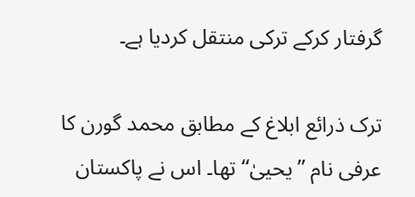گرفتار کرکے ترکی منتقل کردیا ہے۔

ترک ذرائع ابلاغ کے مطابق محمد گورن کا عرفی نام ’’یحییٰ‘‘ تھا۔ اس نے پاکستان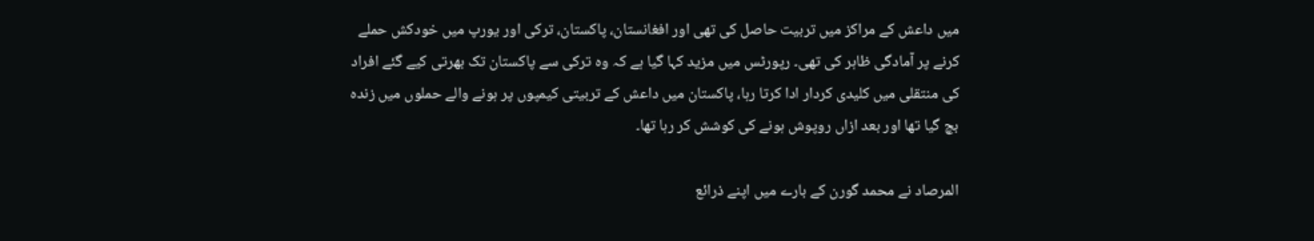میں داعش کے مراکز میں تربیت حاصل کی تھی اور افغانستان، پاکستان، ترکی اور یورپ میں خودکش حملے کرنے پر آمادگی ظاہر کی تھی۔ رپورٹس میں مزید کہا گیا ہے کہ وہ ترکی سے پاکستان تک بھرتی کیے گئے افراد کی منتقلی میں کلیدی کردار ادا کرتا رہا، پاکستان میں داعش کے تربیتی کیمپوں پر ہونے والے حملوں میں زندہ بچ گیا تھا اور بعد ازاں روپوش ہونے کی کوشش کر رہا تھا۔

المرصاد نے محمد گورن کے بارے میں اپنے ذرائع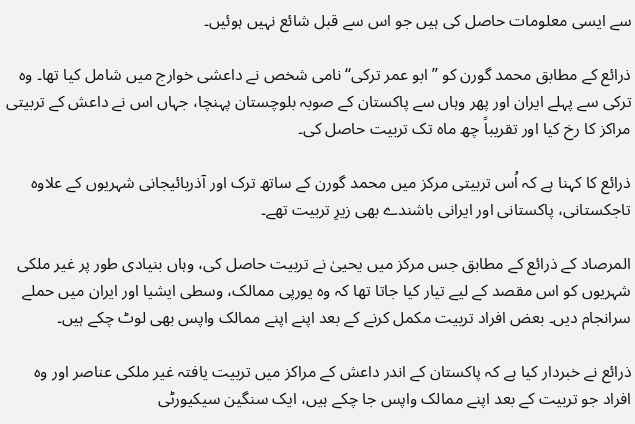سے ایسی معلومات حاصل کی ہیں جو اس سے قبل شائع نہیں ہوئیں۔

ذرائع کے مطابق محمد گورن کو ’’ابو عمر ترکی‘‘ نامی شخص نے داعشی خوارج میں شامل کیا تھا۔ وہ ترکی سے پہلے ایران اور پھر وہاں سے پاکستان کے صوبہ بلوچستان پہنچا، جہاں اس نے داعش کے تربیتی مراکز کا رخ کیا اور تقریباً چھ ماہ تک تربیت حاصل کی۔

ذرائع کا کہنا ہے کہ اُس تربیتی مرکز میں محمد گورن کے ساتھ ترک اور آذربائیجانی شہریوں کے علاوہ تاجکستانی، پاکستانی اور ایرانی باشندے بھی زیرِ تربیت تھے۔

المرصاد کے ذرائع کے مطابق جس مرکز میں یحییٰ نے تربیت حاصل کی، وہاں بنیادی طور پر غیر ملکی شہریوں کو اس مقصد کے لیے تیار کیا جاتا تھا کہ وہ یورپی ممالک، وسطی ایشیا اور ایران میں حملے سرانجام دیں۔ بعض افراد تربیت مکمل کرنے کے بعد اپنے اپنے ممالک واپس بھی لوٹ چکے ہیں۔

ذرائع نے خبردار کیا ہے کہ پاکستان کے اندر داعش کے مراکز میں تربیت یافتہ غیر ملکی عناصر اور وہ افراد جو تربیت کے بعد اپنے ممالک واپس جا چکے ہیں، ایک سنگین سیکیورٹی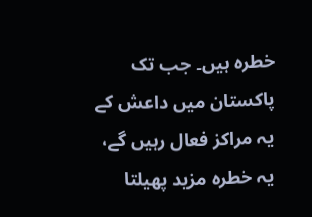خطرہ ہیں۔ جب تک پاکستان میں داعش کے یہ مراکز فعال رہیں گے، یہ خطرہ مزید پھیلتا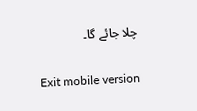چلا جائے گا۔

Exit mobile version